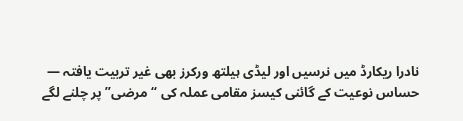نادرا ریکارڈ میں نرسیں اور لیڈی ہیلتھ ورکرز بھی غیر تربیت یافتہ — حساس نوعیت کے گائنی کیسز مقامی عملہ کی “مرضی” پر چلنے لگے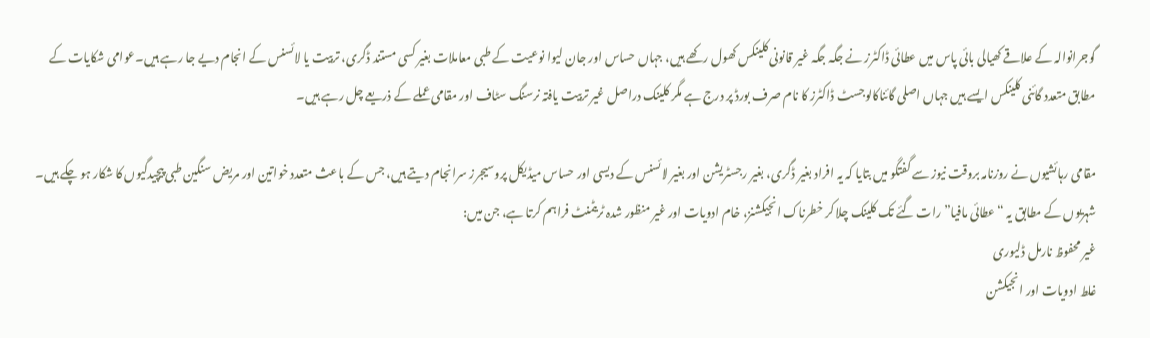گوجرانوالہ کے علاقے کھیالی بائی پاس میں عطائی ڈاکٹرز نے جگہ جگہ غیر قانونی کلینکس کھول رکھے ہیں، جہاں حساس اور جان لیوا نوعیت کے طبی معاملات بغیر کسی مستند ڈگری، تربیت یا لائسنس کے انجام دیے جا رہے ہیں۔عوامی شکایات کے مطابق متعدد گائنی کلینکس ایسے ہیں جہاں اصلی گائناکالوجسٹ ڈاکٹرز کا نام صرف بورڈ پر درج ہے مگر کلینک دراصل غیر تربیت یافتہ نرسنگ سٹاف اور مقامی عملے کے ذریعے چل رہے ہیں۔

مقامی رہائشیوں نے روزنامہ بروقت نیوز سے گفتگو میں بتایا کہ یہ افراد بغیر ڈگری، بغیر رجسٹریشن اور بغیر لائسنس کے دیسی اور حساس میڈیکل پروسیجرز سرانجام دیتے ہیں، جس کے باعث متعدد خواتین اور مریض سنگین طبی پیچیدگیوں کا شکار ہو چکے ہیں۔
شہریوں کے مطابق یہ “عطائی مافیا” رات گئے تک کلینک چلا کر خطرناک انجیکشنز، خام ادویات اور غیر منظور شدہ ٹریٹمنٹ فراہم کرتا ہے، جن میں:
غیر محفوظ نارمل ڈلیوری
غلط ادویات اور انجیکشن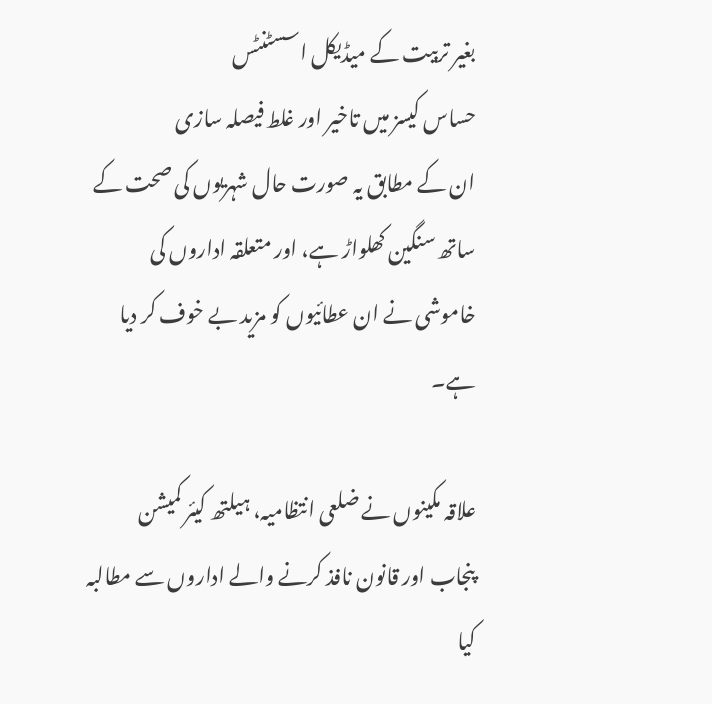بغیر تربیت کے میڈیکل اسسٹنٹس
حساس کیسز میں تاخیر اور غلط فیصلہ سازی
ان کے مطابق یہ صورت حال شہریوں کی صحت کے ساتھ سنگین کھلواڑ ہے، اور متعلقہ اداروں کی خاموشی نے ان عطائیوں کو مزید بے خوف کر دیا ہے۔

علاقہ مکینوں نے ضلعی انتظامیہ، ہیلتھ کیئر کمیشن پنجاب اور قانون نافذ کرنے والے اداروں سے مطالبہ کیا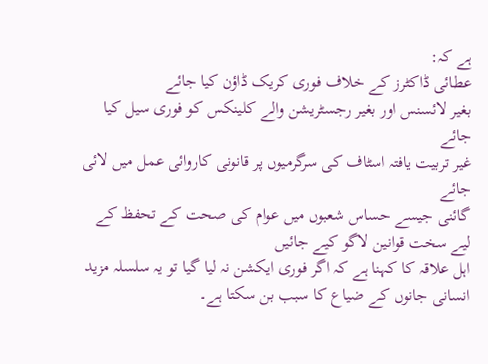ہے کہ:
عطائی ڈاکٹرز کے خلاف فوری کریک ڈاؤن کیا جائے
بغیر لائسنس اور بغیر رجسٹریشن والے کلینکس کو فوری سیل کیا جائے
غیر تربیت یافتہ اسٹاف کی سرگرمیوں پر قانونی کاروائی عمل میں لائی جائے
گائنی جیسے حساس شعبوں میں عوام کی صحت کے تحفظ کے لیے سخت قوانین لاگو کیے جائیں
اہل علاقہ کا کہنا ہے کہ اگر فوری ایکشن نہ لیا گیا تو یہ سلسلہ مزید انسانی جانوں کے ضیاع کا سبب بن سکتا ہے۔